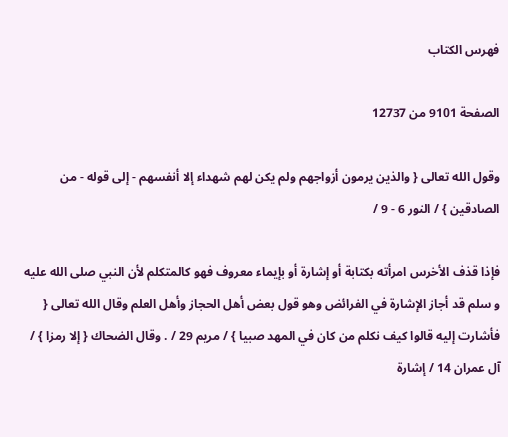فهرس الكتاب

الصفحة 9101 من 12737

وقول الله تعالى { والذين يرمون أزواجهم ولم يكن لهم شهداء إلا أنفسهم - إلى قوله - من الصادقين } / النور 6 - 9 /

فإذا قذف الأخرس امرأته بكتابة أو إشارة أو بإيماء معروف فهو كالمتكلم لأن النبي صلى الله عليه و سلم قد أجاز الإشارة في الفرائض وهو قول بعض أهل الحجاز وأهل العلم وقال الله تعالى { فأشارت إليه قالوا كيف نكلم من كان في المهد صبيا } / مريم 29 / . وقال الضحاك { إلا رمزا } / آل عمران 14 / إشارة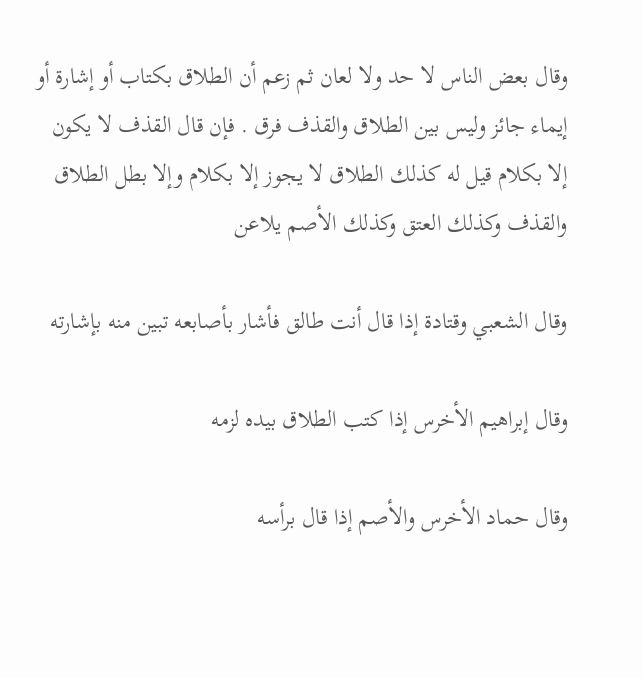وقال بعض الناس لا حد ولا لعان ثم زعم أن الطلاق بكتاب أو إشارة أو إيماء جائز وليس بين الطلاق والقذف فرق . فإن قال القذف لا يكون إلا بكلام قيل له كذلك الطلاق لا يجوز إلا بكلام وإلا بطل الطلاق والقذف وكذلك العتق وكذلك الأصم يلاعن

وقال الشعبي وقتادة إذا قال أنت طالق فأشار بأصابعه تبين منه بإشارته

وقال إبراهيم الأخرس إذا كتب الطلاق بيده لزمه

وقال حماد الأخرس والأصم إذا قال برأسه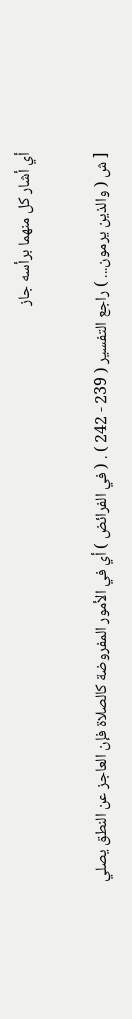أي أشار كل منهما برأسه جاز

[ ش ( والذين يرمون... ) راجع التفسير ( 239 - 242 ) . ( في الفرائض ) أي في الأمور المفروضة كالصلاة فإن العاجز عن النطق يصلي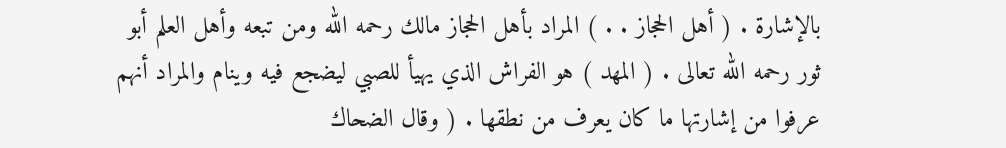بالإشارة . ( أهل الحجاز . . ) المراد بأهل الحجاز مالك رحمه الله ومن تبعه وأهل العلم أبو ثور رحمه الله تعالى . ( المهد ) هو الفراش الذي يهيأ للصبي ليضجع فيه وينام والمراد أنهم عرفوا من إشارتها ما كان يعرف من نطقها . ( وقال الضحاك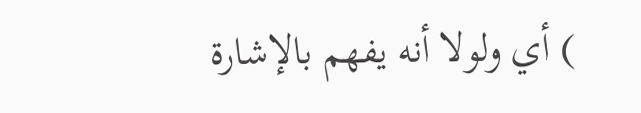) أي ولولا أنه يفهم بالإشارة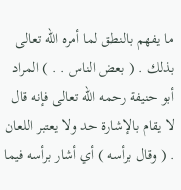ما يفهم بالنطق لما أمره الله تعالى بذلك . ( بعض الناس . . ) المراد أبو حنيفة رحمه الله تعالى فإنه قال لا يقام بالإشارة حد ولا يعتبر اللعان . ( وقال برأسه ) أي أشار برأسه فيما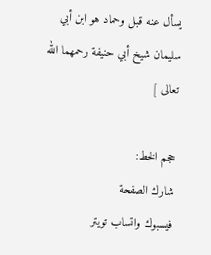يسأل عنه قبل وحماد هو ابن أبي سليمان شيخ أبي حنيفة رحمهما الله تعالى ]

حجم الخط:
شارك الصفحة
فيسبوك واتساب تويتر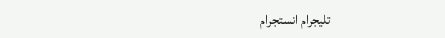تليجرام انستجرام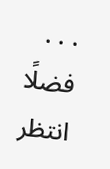. . .
فضلًا انتظر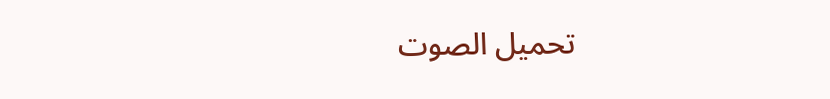تحميل الصوت